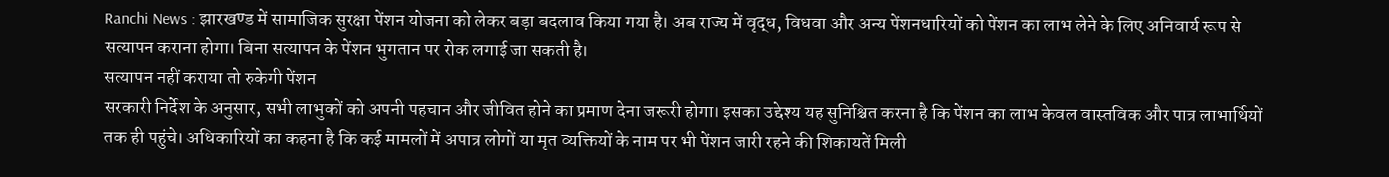Ranchi News : झारखण्ड में सामाजिक सुरक्षा पेंशन योजना को लेकर बड़ा बदलाव किया गया है। अब राज्य में वृद्ध, विधवा और अन्य पेंशनधारियों को पेंशन का लाभ लेने के लिए अनिवार्य रूप से सत्यापन कराना होगा। बिना सत्यापन के पेंशन भुगतान पर रोक लगाई जा सकती है।
सत्यापन नहीं कराया तो रुकेगी पेंशन
सरकारी निर्देश के अनुसार, सभी लाभुकों को अपनी पहचान और जीवित होने का प्रमाण देना जरूरी होगा। इसका उद्देश्य यह सुनिश्चित करना है कि पेंशन का लाभ केवल वास्तविक और पात्र लाभार्थियों तक ही पहुंचे। अधिकारियों का कहना है कि कई मामलों में अपात्र लोगों या मृत व्यक्तियों के नाम पर भी पेंशन जारी रहने की शिकायतें मिली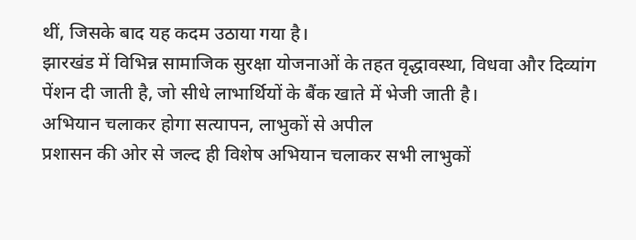थीं, जिसके बाद यह कदम उठाया गया है।
झारखंड में विभिन्न सामाजिक सुरक्षा योजनाओं के तहत वृद्धावस्था, विधवा और दिव्यांग पेंशन दी जाती है, जो सीधे लाभार्थियों के बैंक खाते में भेजी जाती है।
अभियान चलाकर होगा सत्यापन, लाभुकों से अपील
प्रशासन की ओर से जल्द ही विशेष अभियान चलाकर सभी लाभुकों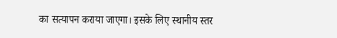का सत्यापन कराया जाएगा। इसके लिए स्थानीय स्तर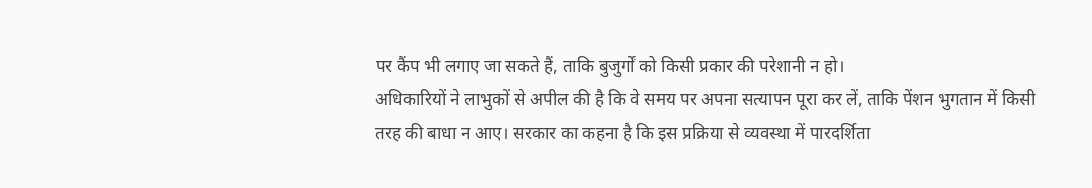पर कैंप भी लगाए जा सकते हैं, ताकि बुजुर्गों को किसी प्रकार की परेशानी न हो।
अधिकारियों ने लाभुकों से अपील की है कि वे समय पर अपना सत्यापन पूरा कर लें, ताकि पेंशन भुगतान में किसी तरह की बाधा न आए। सरकार का कहना है कि इस प्रक्रिया से व्यवस्था में पारदर्शिता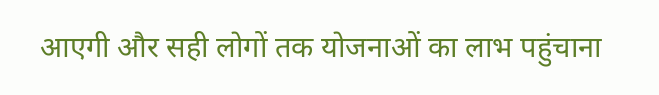आएगी और सही लोगों तक योजनाओं का लाभ पहुंचाना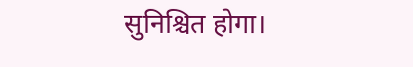सुनिश्चित होगा।